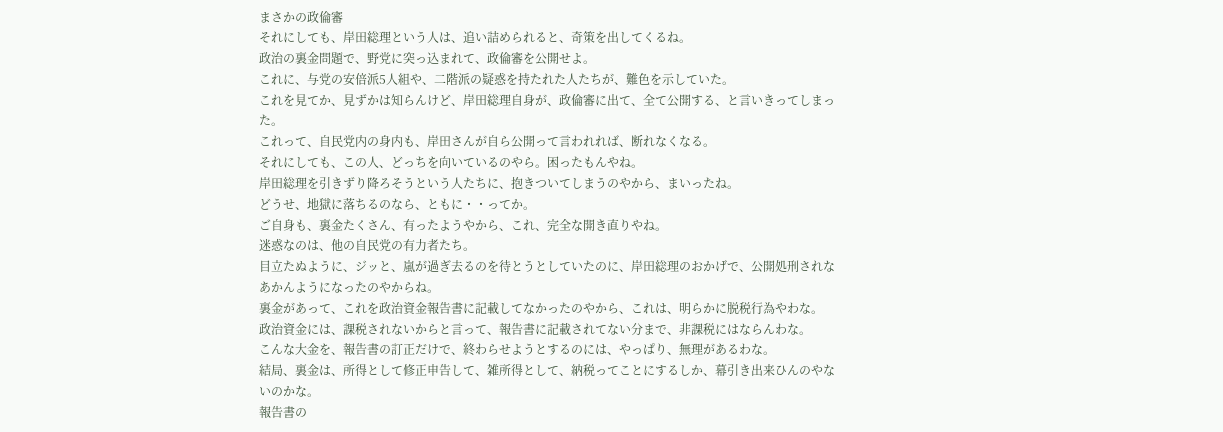まさかの政倫審
それにしても、岸田総理という人は、追い詰められると、奇策を出してくるね。
政治の裏金問題で、野党に突っ込まれて、政倫審を公開せよ。
これに、与党の安倍派5人組や、二階派の疑惑を持たれた人たちが、難色を示していた。
これを見てか、見ずかは知らんけど、岸田総理自身が、政倫審に出て、全て公開する、と言いきってしまった。
これって、自民党内の身内も、岸田さんが自ら公開って言われれば、断れなくなる。
それにしても、この人、どっちを向いているのやら。困ったもんやね。
岸田総理を引きずり降ろそうという人たちに、抱きついてしまうのやから、まいったね。
どうせ、地獄に落ちるのなら、ともに・・ってか。
ご自身も、裏金たくさん、有ったようやから、これ、完全な開き直りやね。
迷惑なのは、他の自民党の有力者たち。
目立たぬように、ジッと、嵐が過ぎ去るのを待とうとしていたのに、岸田総理のおかげで、公開処刑されなあかんようになったのやからね。
裏金があって、これを政治資金報告書に記載してなかったのやから、これは、明らかに脱税行為やわな。
政治資金には、課税されないからと言って、報告書に記載されてない分まで、非課税にはならんわな。
こんな大金を、報告書の訂正だけで、終わらせようとするのには、やっぱり、無理があるわな。
結局、裏金は、所得として修正申告して、雑所得として、納税ってことにするしか、幕引き出来ひんのやないのかな。
報告書の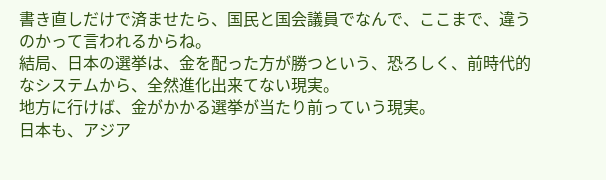書き直しだけで済ませたら、国民と国会議員でなんで、ここまで、違うのかって言われるからね。
結局、日本の選挙は、金を配った方が勝つという、恐ろしく、前時代的なシステムから、全然進化出来てない現実。
地方に行けば、金がかかる選挙が当たり前っていう現実。
日本も、アジア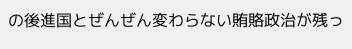の後進国とぜんぜん変わらない賄賂政治が残っ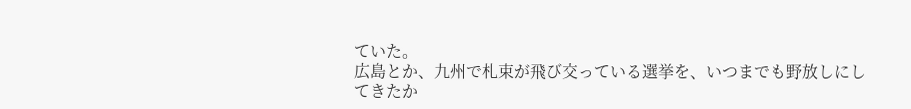ていた。
広島とか、九州で札束が飛び交っている選挙を、いつまでも野放しにしてきたか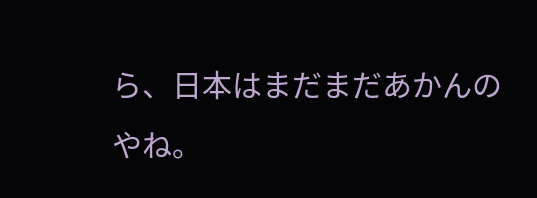ら、日本はまだまだあかんのやね。